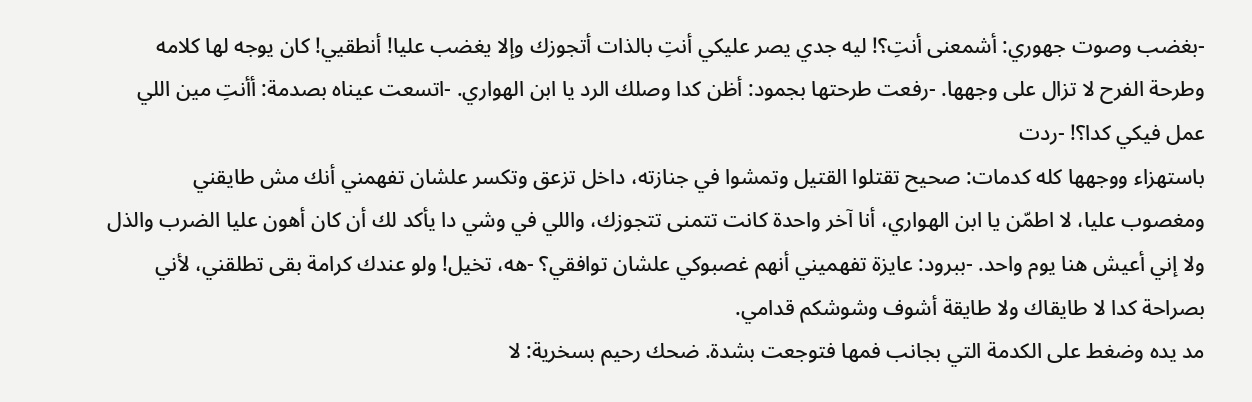-بغضب وصوت جهوري: أشمعنى أنتِ؟! ليه جدي يصر عليكي أنتِ بالذات أتجوزك وإلا يغضب عليا! أنطقيي! كان يوجه لها كلامه وطرحة الفرح لا تزال على وجهها. -رفعت طرحتها بجمود: أظن كدا وصلك الرد يا ابن الهواري. -اتسعت عيناه بصدمة: أأنتِ مين اللي عمل فيكي كدا؟! -ردت
باستهزاء ووجهها كله كدمات: صحيح تقتلوا القتيل وتمشوا في جنازته، داخل تزعق وتكسر علشان تفهمني أنك مش طايقني ومغصوب عليا، لا اطمّن يا ابن الهواري، أنا آخر واحدة كانت تتمنى تتجوزك، واللي في وشي دا يأكد لك أن كان أهون عليا الضرب والذل ولا إني أعيش هنا يوم واحد. -ببرود: عايزة تفهميني أنهم غصبوكي علشان توافقي؟ -هه، تخيل! ولو عندك كرامة بقى تطلقني، لأني بصراحة كدا لا طايقاك ولا طايقة أشوف وشوشكم قدامي.
مد يده وضغط على الكدمة التي بجانب فمها فتوجعت بشدة. ضحك رحيم بسخرية: لا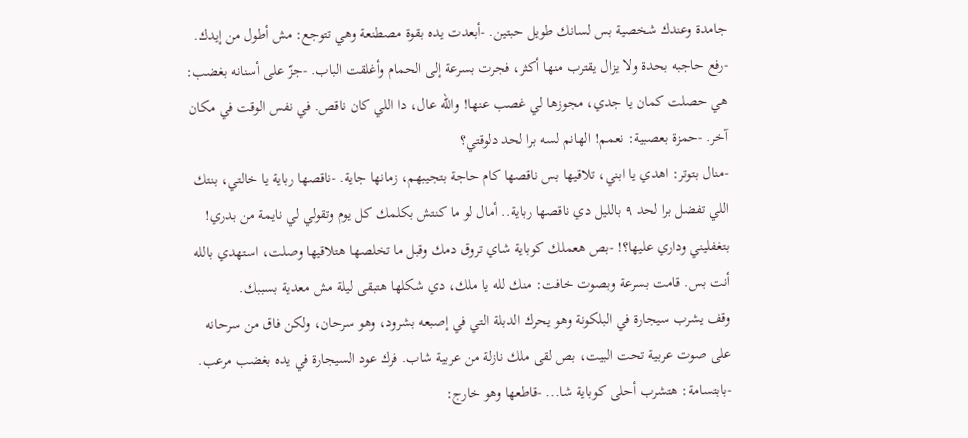جامدة وعندك شخصية بس لسانك طويل حبتين. -أبعدت يده بقوة مصطنعة وهي تتوجع: مش أطول من إيدك. -رفع حاجبه بحدة ولا يزال يقترب منها أكثر، فجرت بسرعة إلى الحمام وأغلقت الباب. -جزّ على أسنانه بغضب: هي حصلت كمان يا جدي، مجوزها لي غصب عنها! والله عال، دا اللي كان ناقص. في نفس الوقت في مكان آخر. -حمزة بعصبية: نعمم! الهانم لسه برا لحد دلوقتي؟
-منال بتوتر: اهدي يا ابني، تلاقيها بس ناقصها كام حاجة بتجيبهم، زمانها جاية. -ناقصها رباية يا خالتي، بنتك اللي تفضل برا لحد ٩ بالليل دي ناقصها رباية.. أمال لو ما كنتش بكلمك كل يوم وتقولي لي نايمة من بدري! بتغفليني وداري عليها؟! -بص هعملك كوباية شاي تروق دمك وقبل ما تخلصها هتلاقيها وصلت، استهدي بالله أنت بس. قامت بسرعة وبصوت خافت: منك لله يا ملك، دي شكلها هتبقى ليلة مش معدية بسببك.
وقف يشرب سيجارة في البلكونة وهو يحرك الدبلة التي في إصبعه بشرود، وهو سرحان، ولكن فاق من سرحانه على صوت عربية تحت البيت، بص لقى ملك نازلة من عربية شاب. فرك عود السيجارة في يده بغضب مرعب. -بابتسامة: هتشرب أحلى كوباية شا... -قاطعها وهو خارج: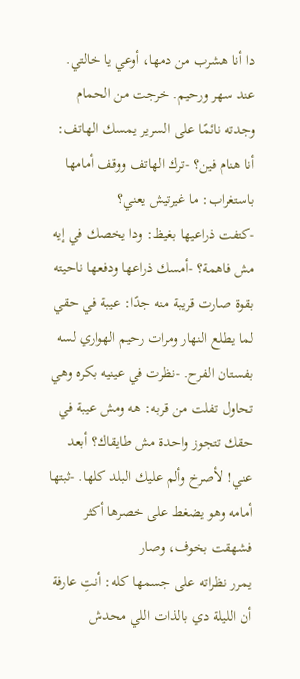دا أنا هشرب من دمها، أوعي يا خالتي. عند سهر ورحيم. خرجت من الحمام وجدته نائمًا على السرير يمسك الهاتف: أنا هنام فين؟ -ترك الهاتف ووقف أمامها باستغراب: ما غيرتيش يعني؟
-كتفت ذراعيها بغيظ: ودا يخصك في إيه مش فاهمة؟ -أمسك ذراعها ودفعها ناحيته بقوة صارت قريبة منه جدًا: عيبة في حقي لما يطلع النهار ومرات رحيم الهواري لسه بفستان الفرح. -نظرت في عينيه بكره وهي تحاول تفلت من قربه: هه ومش عيبة في حقك تتجوز واحدة مش طايقاك؟ أبعد عني! لأصرخ وألم عليك البلد كلها. -ثبتها أمامه وهو يضغط على خصرها أكثر فشهقت بخوف، وصار
يمرر نظراته على جسمها كله: أنتِ عارفة أن الليلة دي بالذات اللي محدش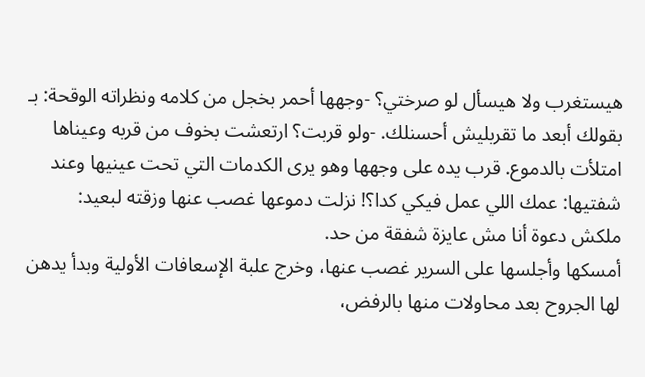هيستغرب ولا هيسأل لو صرختي؟ -وجهها أحمر بخجل من كلامه ونظراته الوقحة: بـ بقولك أبعد ما تقربليش أحسنلك. -ولو قربت؟ ارتعشت بخوف من قربه وعيناها امتلأت بالدموع. قرب يده على وجهها وهو يرى الكدمات التي تحت عينيها وعند شفتيها: عمك اللي عمل فيكي كدا؟! نزلت دموعها غصب عنها وزقته لبعيد: ملكش دعوة أنا مش عايزة شفقة من حد.
أمسكها وأجلسها على السرير غصب عنها، وخرج علبة الإسعافات الأولية وبدأ يدهن لها الجروح بعد محاولات منها بالرفض،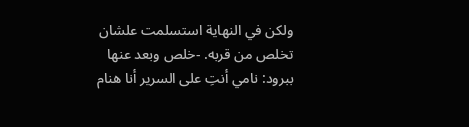ولكن في النهاية استسلمت علشان تخلص من قربه. -خلص وبعد عنها ببرود: نامي أنتِ على السرير أنا هنام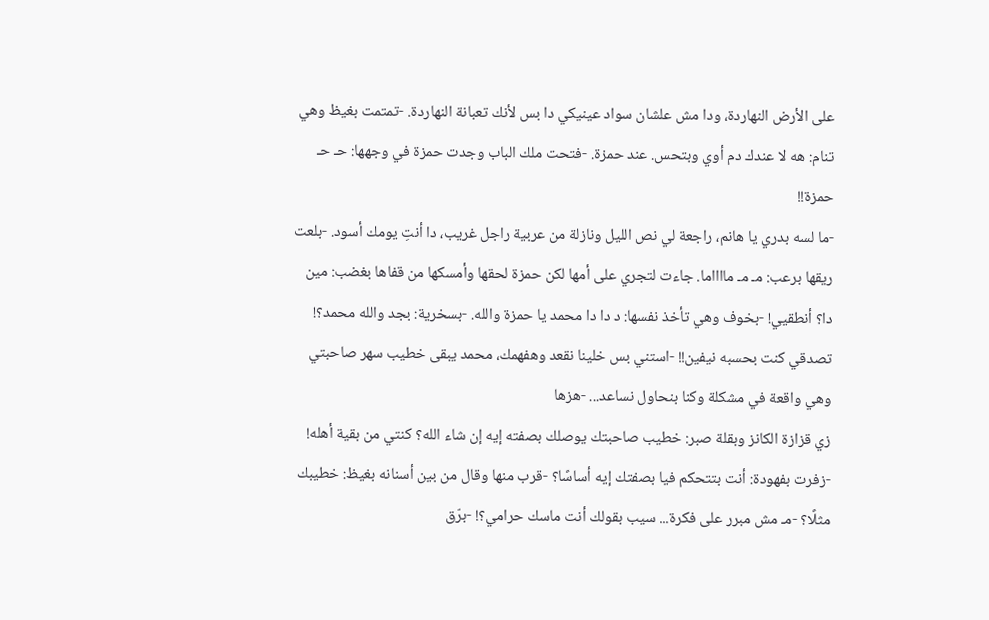على الأرض النهاردة، ودا مش علشان سواد عينيكي دا بس لأنك تعبانة النهاردة. -تمتمت بغيظ وهي تنام: هه لا عندك دم أوي وبتحس. عند حمزة. -فتحت ملك الباب وجدت حمزة في وجهها: حـ حـ حمزة!!
-ما لسه بدري يا هانم، راجعة لي نص الليل ونازلة من عربية راجل غريب، دا أنتِ يومك أسود. -بلعت ريقها برعب: مـ مـ مااااما. جاءت لتجري على أمها لكن حمزة لحقها وأمسكها من قفاها بغضب: مين دا؟ أنطقيي! -بخوف وهي تأخذ نفسها: د دا دا محمد يا حمزة والله. -بسخرية: بجد والله محمد؟! تصدقي كنت بحسبه نيفين!! -استني بس خلينا نقعد وهفهمك، محمد يبقى خطيب سهر صاحبتي وهي واقعة في مشكلة وكنا بنحاول نساعد... -هزها
زي قزازة الكانز وبقلة صبر: خطيب صاحبتك يوصلك بصفته إيه إن شاء الله؟ كنتي من بقية أهله! -زفرت بفهودة: أنت بتتحكم فيا بصفتك إيه أساسًا؟ -قرب منها وقال من بين أسنانه بغيظ: خطيبك مثلًا؟ -مـ مش مبرر على فكرة... سيب بقولك أنت ماسك حرامي؟! -برّق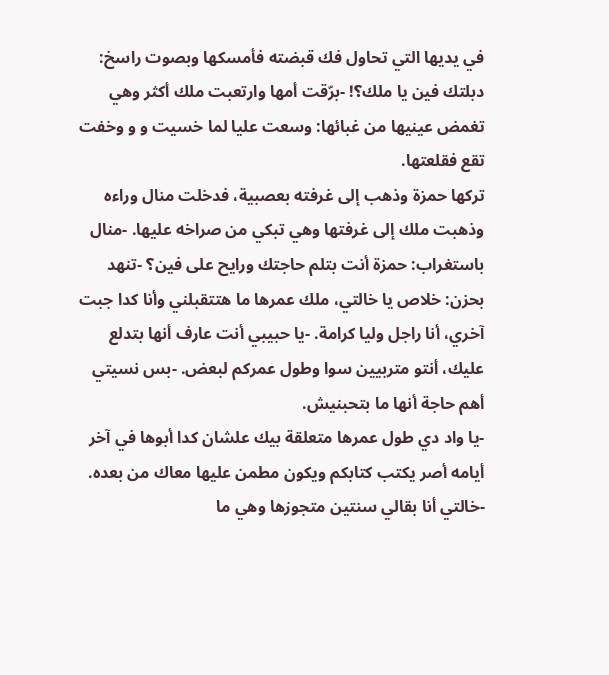في يديها التي تحاول فك قبضته فأمسكها وبصوت راسخ: دبلتك فين يا ملك؟! -برّقت أمها وارتعبت ملك أكثر وهي تغمض عينيها من غبائها: وسعت عليا لما خسيت و و وخفت تقع فقلعتها.
تركها حمزة وذهب إلى غرفته بعصبية، فدخلت منال وراءه وذهبت ملك إلى غرفتها وهي تبكي من صراخه عليها. -منال باستغراب: حمزة أنت بتلم حاجتك ورايح على فين؟ -تنهد بحزن: خلاص يا خالتي، ملك عمرها ما هتتقبلني وأنا كدا جبت آخري، أنا راجل وليا كرامة. -يا حبيبي أنت عارف أنها بتدلع عليك، أنتو متربيين سوا وطول عمركم لبعض. -بس نسيتي أهم حاجة أنها ما بتحبنيش.
-يا واد دي طول عمرها متعلقة بيك علشان كدا أبوها في آخر أيامه أصر يكتب كتابكم ويكون مطمن عليها معاك من بعده. -خالتي أنا بقالي سنتين متجوزها وهي ما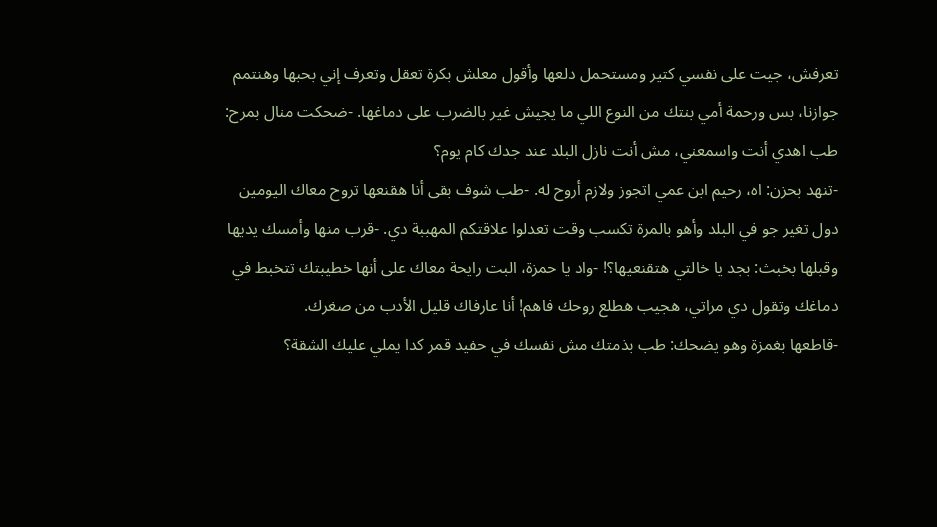تعرفش، جيت على نفسي كتير ومستحمل دلعها وأقول معلش بكرة تعقل وتعرف إني بحبها وهنتمم جوازنا، بس ورحمة أمي بنتك من النوع اللي ما يجيش غير بالضرب على دماغها. -ضحكت منال بمرح: طب اهدي أنت واسمعني، مش أنت نازل البلد عند جدك كام يوم؟
-تنهد بحزن: اه، رحيم ابن عمي اتجوز ولازم أروح له. -طب شوف بقى أنا هقنعها تروح معاك اليومين دول تغير جو في البلد وأهو بالمرة تكسب وقت تعدلوا علاقتكم المهببة دي. -قرب منها وأمسك يديها وقبلها بخبث: بجد يا خالتي هتقنعيها؟! -واد يا حمزة، البت رايحة معاك على أنها خطيبتك تتخبط في دماغك وتقول دي مراتي، هجيب هطلع روحك فاهم! أنا عارفاك قليل الأدب من صغرك.
-قاطعها بغمزة وهو يضحك: طب بذمتك مش نفسك في حفيد قمر كدا يملي عليك الشقة؟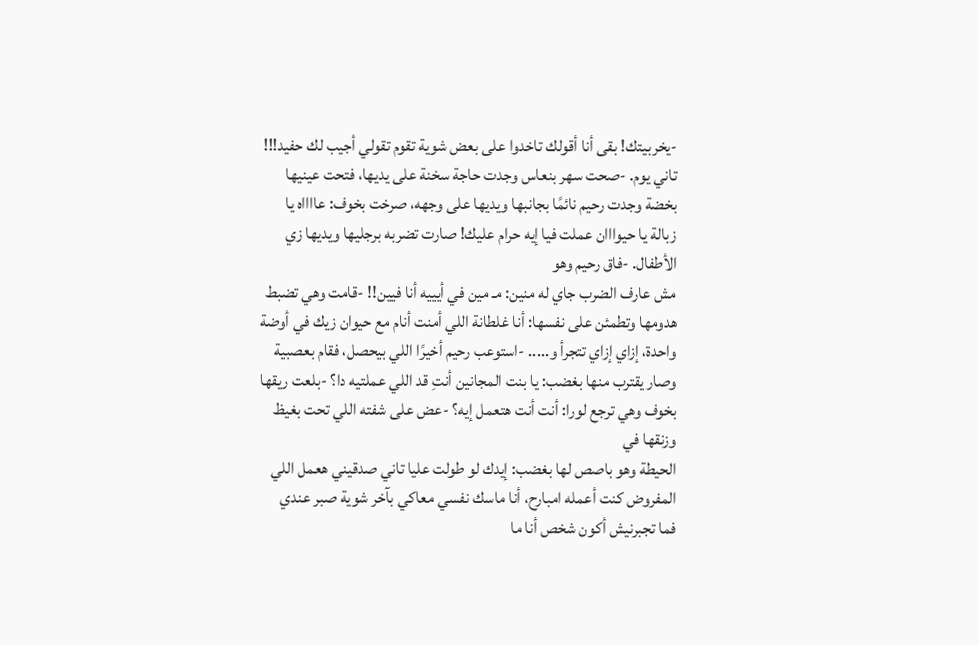-يخربيتك! بقى أنا أقولك تاخدوا على بعض شوية تقوم تقولي أجيب لك حفيد!!! تاني يوم. -صحت سهر بنعاس وجدت حاجة سخنة على يديها، فتحت عينيها بخضة وجدت رحيم نائمًا بجانبها ويديها على وجهه، صرخت بخوف: عااااه يا زبالة يا حيوااان عملت فيا إيه حرام عليك! صارت تضربه برجليها ويديها زي الأطفال. -فاق رحيم وهو
مش عارف الضرب جاي له منين: مـ مين في أيييه أنا فيين!! -قامت وهي تضبط هدومها وتطمئن على نفسها: أنا غلطانة اللي أمنت أنام مع حيوان زيك في أوضة واحدة، إزاي إزاي تتجرأ و..... -استوعب رحيم أخيرًا اللي بيحصل، فقام بعصبية وصار يقترب منها بغضب: يا بنت المجانين أنتِ قد اللي عملتيه دا؟ -بلعت ريقها بخوف وهي ترجع لورا: أنت أنت هتعمل إيه؟ -عض على شفته اللي تحت بغيظ وزنقها في
الحيطة وهو باصص لها بغضب: إيدك لو طولت عليا تاني صدقيني هعمل اللي المفروض كنت أعمله امبارح، أنا ماسك نفسي معاكي بآخر شوية صبر عندي فما تجبرنيش أكون شخص أنا ما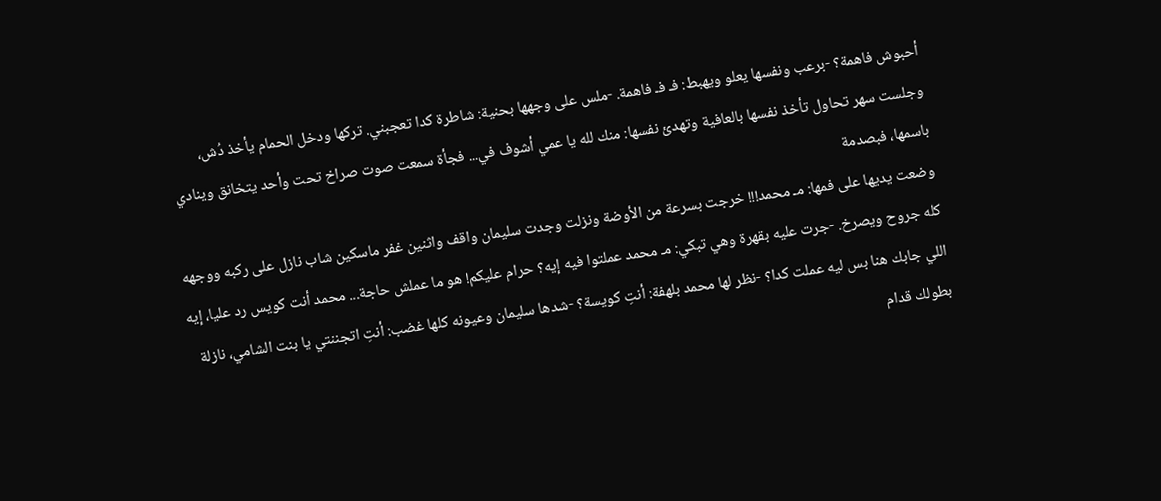أحبوش فاهمة؟ -برعب ونفسها يعلو ويهبط: فـ فـ فاهمة. -ملس على وجهها بحنية: شاطرة كدا تعجبني. تركها ودخل الحمام يأخذ دُش، وجلست سهر تحاول تأخذ نفسها بالعافية وتهدئ نفسها: منك لله يا عمي أشوف في... فجأة سمعت صوت صراخ تحت وأحد يتخانق وينادي باسمها، فبصدمة
وضعت يديها على فمها: مـ محمد!!! خرجت بسرعة من الأوضة ونزلت وجدت سليمان واقف واثنين غفر ماسكين شاب نازل على ركبه ووجهه كله جروح ويصرخ. -جرت عليه بقهرة وهي تبكي: مـ محمد عملتوا فيه إيه؟ حرام عليكم! هو ما عملش حاجة... محمد أنت كويس رد عليا، إيه اللي جابك هنا بس ليه عملت كدا؟ -نظر لها محمد بلهفة: أنتِ كويسة؟ -شدها سليمان وعيونه كلها غضب: أنتِ اتجننتي يا بنت الشامي، نازلة بطولك قدام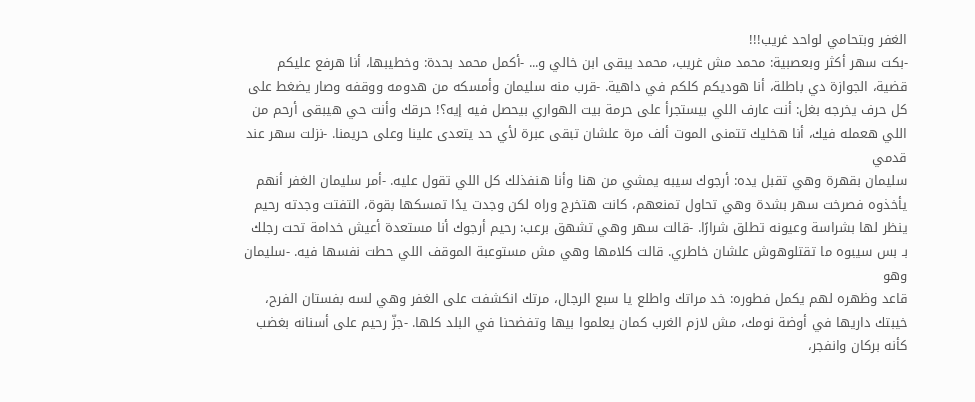الغفر وبتحامي لواحد غريب!!!
-بكت سهر أكثر وبعصبية: محمد مش غريب، محمد يبقى ابن خالي و... -أكمل محمد بحدة: وخطيبها، أنا هرفع عليكم قضية، الجوازة دي باطلة، أنا هوديكم كلكم في داهية. -قرب منه سليمان وأمسكه من هدومه ووقفه وصار يضغط على كل حرف يخرجه بغل: أنت عارف اللي بيستجرأ على حرمة بيت الهواري بيحصل فيه إيه؟! حرقك وأنت حي هيبقى أرحم من اللي هعمله فيك، أنا هخليك تتمنى الموت ألف مرة علشان تبقى عبرة لأي حد يتعدى علينا وعلى حريمنا. -نزلت سهر عند قدمي
سليمان بقهرة وهي تقبل يده: أرجوك سيبه يمشي من هنا وأنا هنفذلك كل اللي تقول عليه. -أمر سليمان الغفر أنهم يأخذوه فصرخت سهر بشدة وهي تحاول تمنعهم، كانت هتخرج وراه لكن وجدت يدًا تمسكها بقوة، التفتت وجدته رحيم ينظر لها بشراسة وعيونه تطلق شرارًا. -قالت سهر وهي تشهق برعب: رحيم أرجوك أنا مستعدة أعيش خدامة تحت رجلك بـ بس سيبوه ما تقتلوهوش علشان خاطري. قالت كلامها وهي مش مستوعبة الموقف اللي حطت نفسها فيه. -سليمان وهو
قاعد وظهره لهم يكمل فطوره: خد مراتك واطلع يا سبع الرجال، مرتك انكشفت على الغفر وهي لسه بفستان الفرح، خيبتك داريها في أوضة نومك، مش لازم الغرب كمان يعلموا بيها وتفضحنا في البلد كلها. -جزّ رحيم على أسنانه بغضب كأنه بركان وانفجر،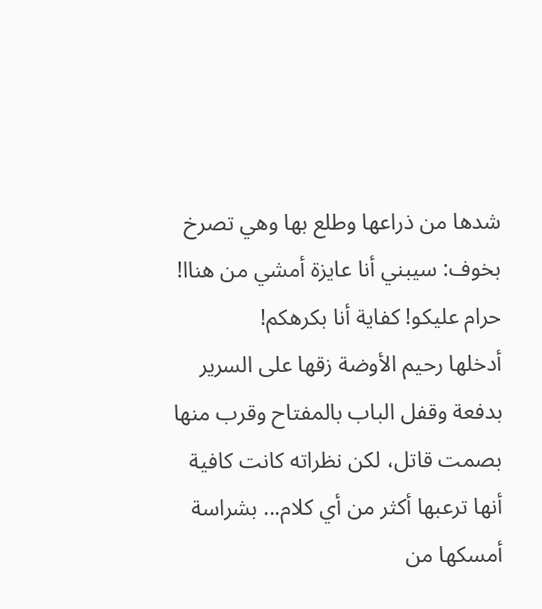شدها من ذراعها وطلع بها وهي تصرخ بخوف: سيبني أنا عايزة أمشي من هناا! حرام عليكو! كفاية أنا بكرهكم!
أدخلها رحيم الأوضة زقها على السرير بدفعة وقفل الباب بالمفتاح وقرب منها بصمت قاتل، لكن نظراته كانت كافية أنها ترعبها أكثر من أي كلام... بشراسة أمسكها من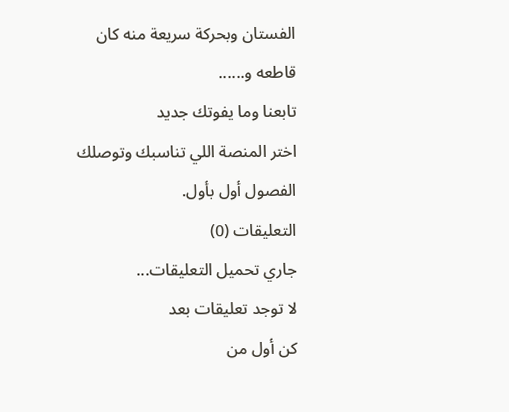الفستان وبحركة سريعة منه كان قاطعه و......
تابعنا وما يفوتك جديد
اختر المنصة اللي تناسبك وتوصلك الفصول أول بأول.
التعليقات (0)
جاري تحميل التعليقات...
لا توجد تعليقات بعد
كن أول من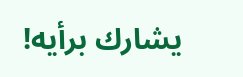يشارك برأيه!